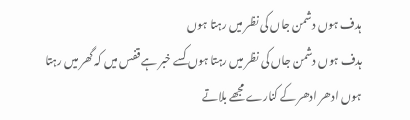ہدف ہوں دشمن جاں کی نظر میں رہتا ہوں
ہدف ہوں دشمن جاں کی نظر میں رہتا ہوں کسے خبر ہے قفس میں کہ گھر میں رہتا ہوں ادھر ادھر کے کنارے مجھے بلاتے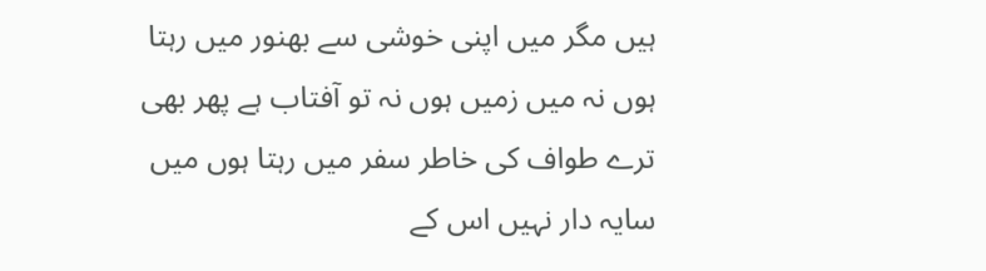ہیں مگر میں اپنی خوشی سے بھنور میں رہتا ہوں نہ میں زمیں ہوں نہ تو آفتاب ہے پھر بھی ترے طواف کی خاطر سفر میں رہتا ہوں میں سایہ دار نہیں اس کے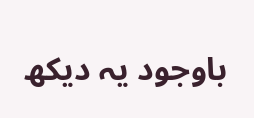باوجود یہ دیکھ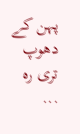پہن کے دھوپ تری رہ ...